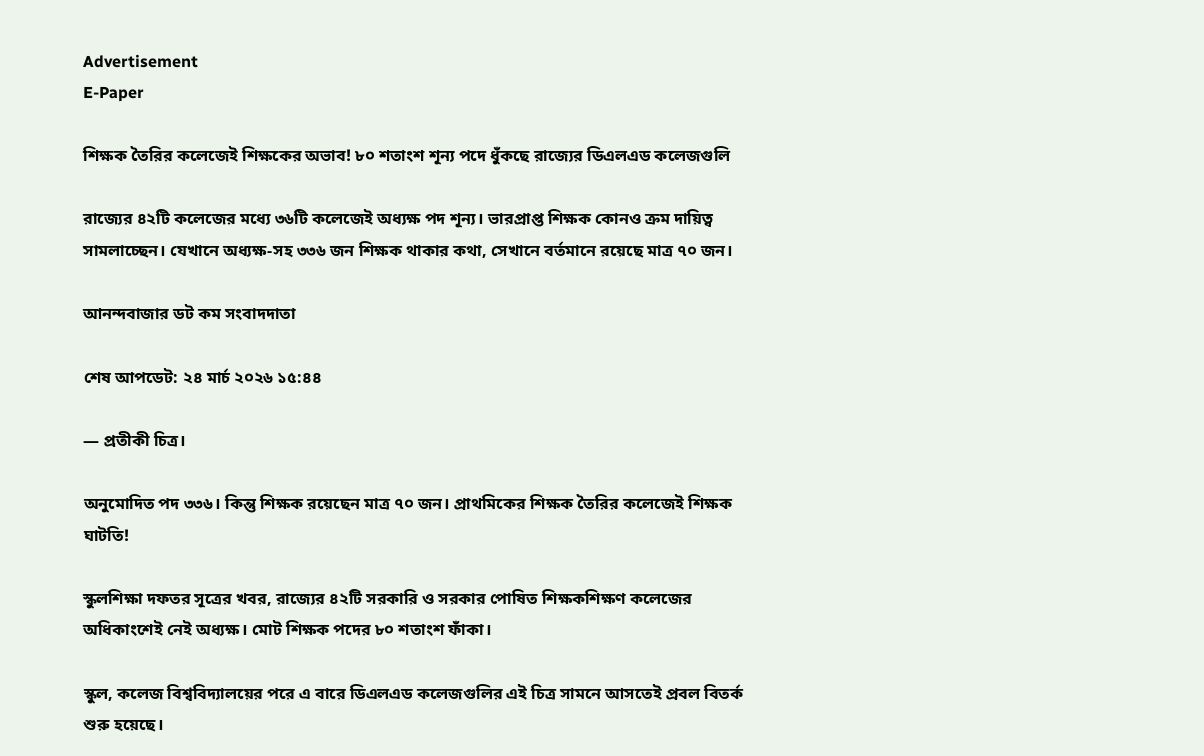Advertisement
E-Paper

শিক্ষক তৈরির কলেজেই শিক্ষকের অভাব! ৮০ শতাংশ শূন্য পদে ধুঁকছে রাজ্যের ডিএলএড কলেজগুলি

রাজ্যের ৪২টি কলেজের মধ্যে ৩৬টি কলেজেই অধ্যক্ষ পদ শূন্য। ভারপ্রাপ্ত শিক্ষক কোনও ক্রম দায়িত্ব সামলাচ্ছেন। যেখানে অধ্যক্ষ-সহ ৩৩৬ জন শিক্ষক থাকার কথা, সেখানে বর্তমানে রয়েছে মাত্র ৭০ জন।

আনন্দবাজার ডট কম সংবাদদাতা

শেষ আপডেট: ২৪ মার্চ ২০২৬ ১৫:৪৪

— প্রতীকী চিত্র।

অনুমোদিত পদ ৩৩৬। কিন্তু শিক্ষক রয়েছেন মাত্র ৭০ জন। প্রাথমিকের শিক্ষক তৈরির কলেজেই শিক্ষক ঘাটতি!

স্কুলশিক্ষা দফতর সূত্রের খবর, রাজ্যের ৪২টি সরকারি ও সরকার পোষিত শিক্ষকশিক্ষণ কলেজের অধিকাংশেই নেই অধ্যক্ষ। মোট শিক্ষক পদের ৮০ শতাংশ ফাঁকা।

স্কুল, কলেজ বিশ্ববিদ্যালয়ের পরে এ বারে ডিএলএড কলেজগুলির এই চিত্র সামনে আসতেই প্রবল বিতর্ক শুরু হয়েছে।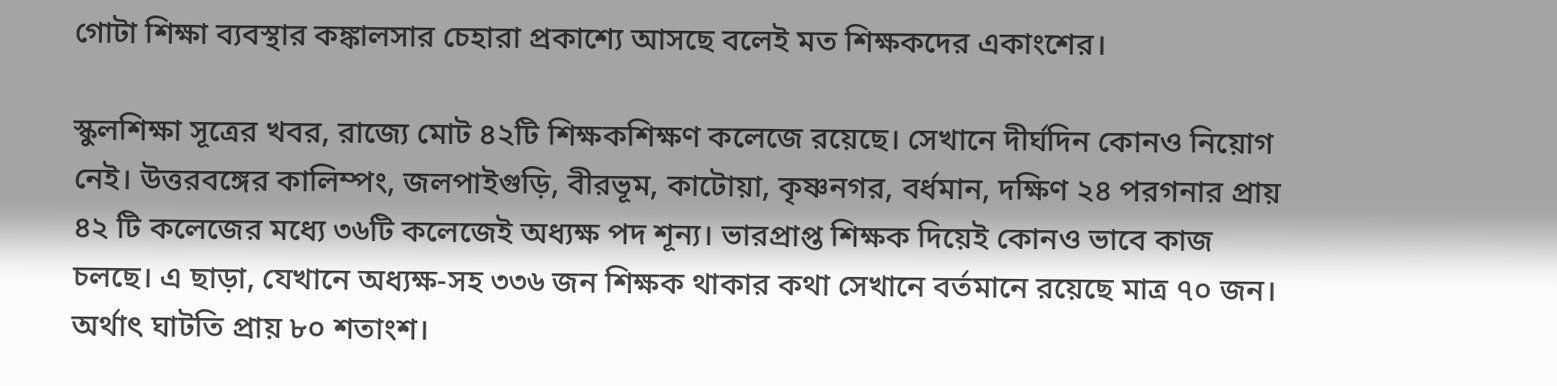গোটা শিক্ষা ব্যবস্থার কঙ্কালসার চেহারা প্রকাশ্যে আসছে বলেই মত শিক্ষকদের একাংশের।

স্কুলশিক্ষা সূত্রের খবর, রাজ্যে মোট ৪২টি শিক্ষকশিক্ষণ কলেজে রয়েছে। সেখানে দীর্ঘদিন কোনও নিয়োগ নেই। উত্তরবঙ্গের কালিম্পং, জলপাইগুড়ি, বীরভূম, কাটোয়া, কৃষ্ণনগর, বর্ধমান, দক্ষিণ ২৪ পরগনার প্রায় ৪২ টি কলেজের মধ্যে ৩৬টি কলেজেই অধ্যক্ষ পদ শূন্য। ভারপ্রাপ্ত শিক্ষক দিয়েই কোনও ভাবে কাজ চলছে। এ ছাড়া, যেখানে অধ্যক্ষ-সহ ৩৩৬ জন শিক্ষক থাকার কথা সেখানে বর্তমানে রয়েছে মাত্র ৭০ জন। অর্থাৎ ঘাটতি প্রায় ৮০ শতাংশ।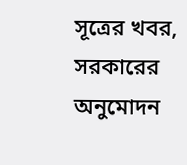সূত্রের খবর, সরকারের অনুমোদন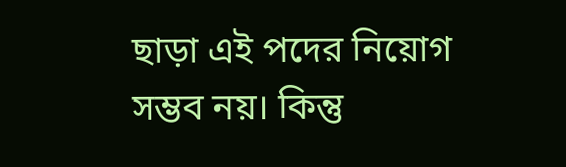ছাড়া এই পদের নিয়োগ সম্ভব নয়। কিন্তু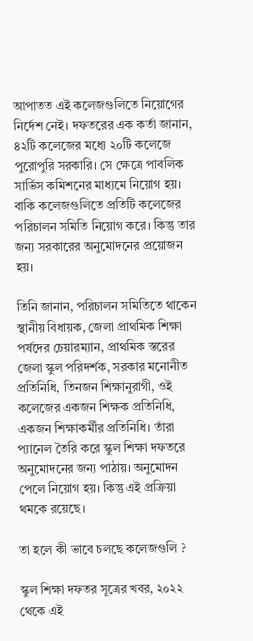আপাতত এই কলেজগুলিতে নিয়োগের নির্দেশ নেই। দফতরের এক কর্তা জানান, ৪২টি কলেজের মধ্যে ২০টি কলেজে পুরোপুরি সরকারি। সে ক্ষেত্রে পাবলিক সার্ভিস কমিশনের মাধ্যমে নিয়োগ হয়। বাকি কলেজগুলিতে প্রতিটি কলেজের পরিচালন সমিতি নিয়োগ করে। কিন্তু তার জন্য সরকারের অনুমোদনের প্রয়োজন হয়।

তিনি জানান, পরিচালন সমিতিতে থাকেন স্থানীয় বিধায়ক, জেলা প্রাথমিক শিক্ষা পর্ষদের চেয়ারম্যান, প্রাথমিক স্তরের জেলা স্কুল পরিদর্শক, সরকার মনোনীত প্রতিনিধি, তিনজন শিক্ষানুরাগী, ওই কলেজের একজন শিক্ষক প্রতিনিধি, একজন শিক্ষাকর্মীর প্রতিনিধি। তাঁরা প্যানেল তৈরি করে স্কুল শিক্ষা দফতরে অনুমোদনের জন্য পাঠায়। অনুমোদন পেলে নিয়োগ হয়। কিন্তু এই প্রক্রিয়া থমকে রয়েছে।

তা হলে কী ভাবে চলছে কলেজগুলি ?

স্কুল শিক্ষা দফতর সূত্রের খবর, ২০২২ থেকে এই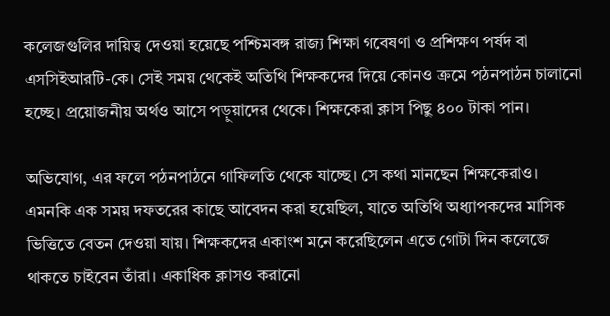কলেজগুলির দায়িত্ব দেওয়া হয়েছে পশ্চিমবঙ্গ রাজ্য শিক্ষা গবেষণা ও প্রশিক্ষণ পর্ষদ বা এসসিইআরটি-কে। সেই সময় থেকেই অতিথি শিক্ষকদের দিয়ে কোনও ক্রমে পঠনপাঠন চালানো হচ্ছে। প্রয়োজনীয় অর্থও আসে পড়ুয়াদের থেকে। শিক্ষকেরা ক্লাস পিছু ৪০০ টাকা পান।

অভিযোগ, এর ফলে পঠনপাঠনে গাফিলতি থেকে যাচ্ছে। সে কথা মানছেন শিক্ষকেরাও। এমনকি এক সময় দফতরের কাছে আবেদন করা হয়েছিল, যাতে অতিথি অধ্যাপকদের মাসিক ভিত্তিতে বেতন দেওয়া যায়। শিক্ষকদের একাংশ মনে করেছিলেন এতে গোটা দিন কলেজে থাকতে চাইবেন তাঁরা। একাধিক ক্লাসও করানো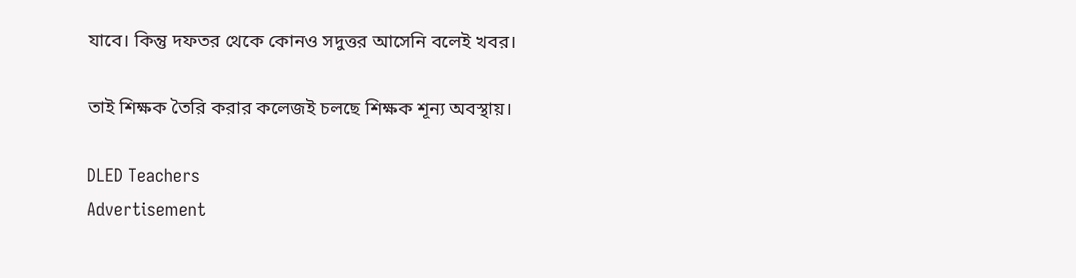যাবে। কিন্তু দফতর থেকে কোনও সদুত্তর আসেনি বলেই খবর।

তাই শিক্ষক তৈরি করার কলেজই চলছে শিক্ষক শূন্য অবস্থায়।

DLED Teachers
Advertisement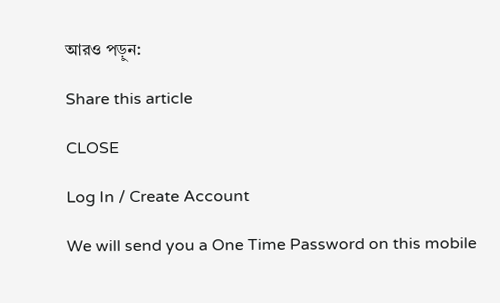আরও পড়ুন:

Share this article

CLOSE

Log In / Create Account

We will send you a One Time Password on this mobile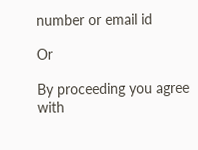number or email id

Or

By proceeding you agree with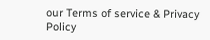our Terms of service & Privacy Policy